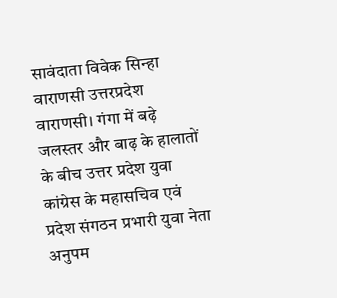सावंदाता विवेक सिन्हा
वाराणसी उत्तरप्रदेश
वाराणसी। गंगा में बढ़े जलस्तर और बाढ़ के हालातों के बीच उत्तर प्रदेश युवा कांग्रेस के महासचिव एवं प्रदेश संगठन प्रभारी युवा नेता अनुपम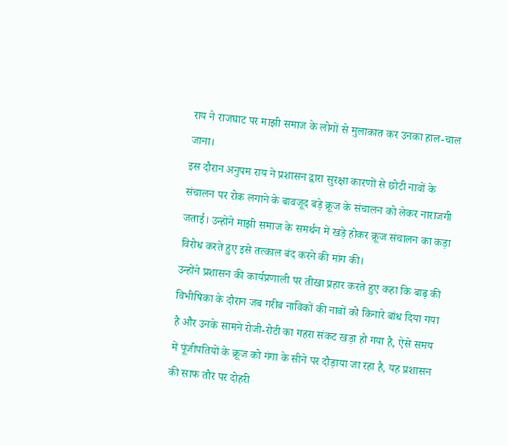राय ने राजघाट पर माझी समाज के लोगों से मुलाकात कर उनका हाल-चाल जाना।
इस दौरान अनुपम राय ने प्रशासन द्वारा सुरक्षा कारणों से छोटी नावों के संचालन पर रोक लगाने के बावजूद बड़े क्रूज के संचालन को लेकर नाराजगी जताई। उन्होंने माझी समाज के समर्थन में खड़े होकर क्रूज संचालन का कड़ा विरोध करते हुए इसे तत्काल बंद करने की मांग की।
उन्होंने प्रशासन की कार्यप्रणाली पर तीखा प्रहार करते हुए कहा कि बाढ़ की विभीषिका के दौरान जब गरीब नाविकों की नावों को किनारे बांध दिया गया है और उनके सामने रोजी-रोटी का गहरा संकट खड़ा हो गया है, ऐसे समय में पूंजीपतियों के क्रूज को गंगा के सीने पर दौड़ाया जा रहा है, यह प्रशासन की साफ तौर पर दोहरी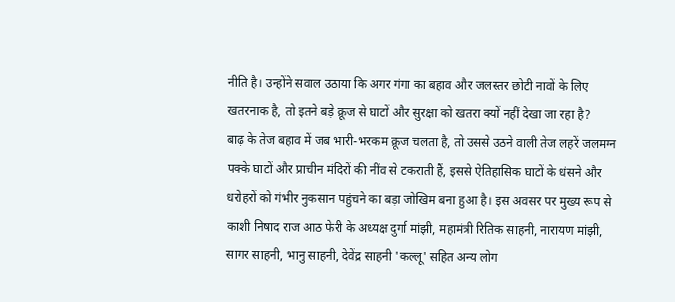नीति है। उन्होंने सवाल उठाया कि अगर गंगा का बहाव और जलस्तर छोटी नावों के लिए खतरनाक है, तो इतने बड़े क्रूज से घाटों और सुरक्षा को खतरा क्यों नहीं देखा जा रहा है?
बाढ़ के तेज बहाव में जब भारी-भरकम क्रूज चलता है, तो उससे उठने वाली तेज लहरें जलमग्न पक्के घाटों और प्राचीन मंदिरों की नींव से टकराती हैं, इससे ऐतिहासिक घाटों के धंसने और धरोहरों को गंभीर नुकसान पहुंचने का बड़ा जोखिम बना हुआ है। इस अवसर पर मुख्य रूप से काशी निषाद राज आठ फेरी के अध्यक्ष दुर्गा मांझी, महामंत्री रितिक साहनी, नारायण मांझी, सागर साहनी, भानु साहनी, देवेंद्र साहनी 'कल्लू' सहित अन्य लोग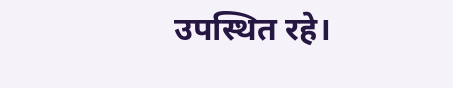उपस्थित रहे।